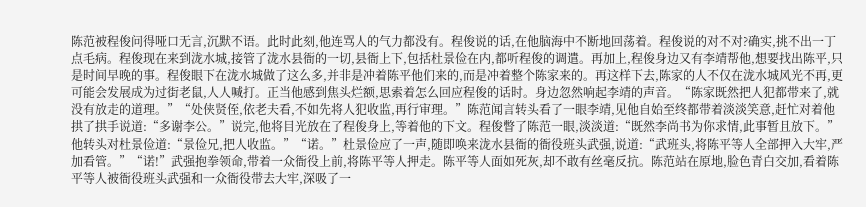陈范被程俊问得哑口无言,沉默不语。此时此刻,他连骂人的气力都没有。程俊说的话,在他脑海中不断地回荡着。程俊说的对不对?确实,挑不出一丁点毛病。程俊现在来到泷水城,接管了泷水县衙的一切,县衙上下,包括杜景俭在内,都听程俊的调遣。再加上,程俊身边又有李靖帮他,想要找出陈平,只是时间早晚的事。程俊眼下在泷水城做了这么多,并非是冲着陈平他们来的,而是冲着整个陈家来的。再这样下去,陈家的人不仅在泷水城风光不再,更可能会发展成为过街老鼠,人人喊打。正当他感到焦头烂额,思索着怎么回应程俊的话时。身边忽然响起李靖的声音。“陈家既然把人犯都带来了,就没有放走的道理。”“处侠贤侄,依老夫看,不如先将人犯收监,再行审理。”陈范闻言转头看了一眼李靖,见他自始至终都带着淡淡笑意,赶忙对着他拱了拱手说道:“多谢李公。”说完,他将目光放在了程俊身上,等着他的下文。程俊瞥了陈范一眼,淡淡道:“既然李尚书为你求情,此事暂且放下。”他转头对杜景俭道:“景俭兄,把人收监。”“诺。”杜景俭应了一声,随即唤来泷水县衙的衙役班头武强,说道:“武班头,将陈平等人全部押入大牢,严加看管。”“诺!”武强抱拳领命,带着一众衙役上前,将陈平等人押走。陈平等人面如死灰,却不敢有丝毫反抗。陈范站在原地,脸色青白交加,看着陈平等人被衙役班头武强和一众衙役带去大牢,深吸了一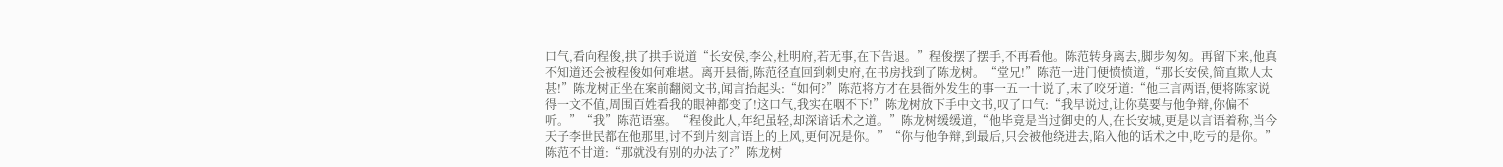口气,看向程俊,拱了拱手说道“长安侯,李公,杜明府,若无事,在下告退。”程俊摆了摆手,不再看他。陈范转身离去,脚步匆匆。再留下来,他真不知道还会被程俊如何难堪。离开县衙,陈范径直回到刺史府,在书房找到了陈龙树。“堂兄!”陈范一进门便愤愤道,“那长安侯,简直欺人太甚!”陈龙树正坐在案前翻阅文书,闻言抬起头:“如何?”陈范将方才在县衙外发生的事一五一十说了,末了咬牙道:“他三言两语,便将陈家说得一文不值,周围百姓看我的眼神都变了!这口气,我实在咽不下!”陈龙树放下手中文书,叹了口气:“我早说过,让你莫要与他争辩,你偏不听。”“我”陈范语塞。“程俊此人,年纪虽轻,却深谙话术之道。”陈龙树缓缓道,“他毕竟是当过御史的人,在长安城,更是以言语着称,当今天子李世民都在他那里,讨不到片刻言语上的上风,更何况是你。”“你与他争辩,到最后,只会被他绕进去,陷入他的话术之中,吃亏的是你。”陈范不甘道:“那就没有别的办法了?”陈龙树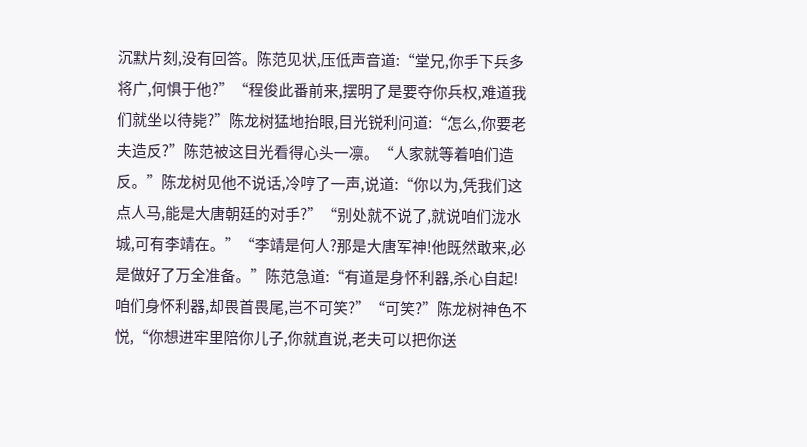沉默片刻,没有回答。陈范见状,压低声音道:“堂兄,你手下兵多将广,何惧于他?”“程俊此番前来,摆明了是要夺你兵权,难道我们就坐以待毙?”陈龙树猛地抬眼,目光锐利问道:“怎么,你要老夫造反?”陈范被这目光看得心头一凛。“人家就等着咱们造反。”陈龙树见他不说话,冷哼了一声,说道:“你以为,凭我们这点人马,能是大唐朝廷的对手?”“别处就不说了,就说咱们泷水城,可有李靖在。”“李靖是何人?那是大唐军神!他既然敢来,必是做好了万全准备。”陈范急道:“有道是身怀利器,杀心自起!咱们身怀利器,却畏首畏尾,岂不可笑?”“可笑?”陈龙树神色不悦,“你想进牢里陪你儿子,你就直说,老夫可以把你送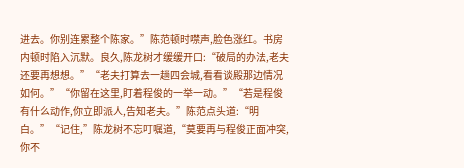进去。你别连累整个陈家。”陈范顿时噤声,脸色涨红。书房内顿时陷入沉默。良久,陈龙树才缓缓开口:“破局的办法,老夫还要再想想。”“老夫打算去一趟四会城,看看谈殿那边情况如何。”“你留在这里,盯着程俊的一举一动。”“若是程俊有什么动作,你立即派人,告知老夫。”陈范点头道:“明白。”“记住,”陈龙树不忘叮嘱道,“莫要再与程俊正面冲突,你不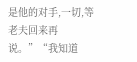是他的对手,一切,等老夫回来再说。”“我知道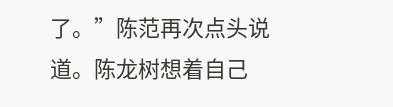了。”陈范再次点头说道。陈龙树想着自己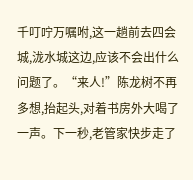千叮咛万嘱咐,这一趟前去四会城,泷水城这边,应该不会出什么问题了。“来人!”陈龙树不再多想,抬起头,对着书房外大喝了一声。下一秒,老管家快步走了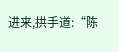进来,拱手道:“陈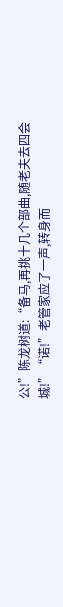公!”陈龙树道:“备马,再挑十几个部曲,随老夫去四会城!”“诺!”老管家应了一声,转身而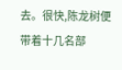去。很快,陈龙树便带着十几名部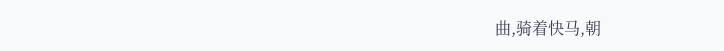曲,骑着快马,朝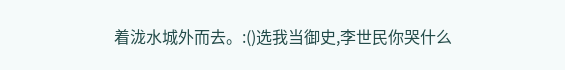着泷水城外而去。:()选我当御史,李世民你哭什么